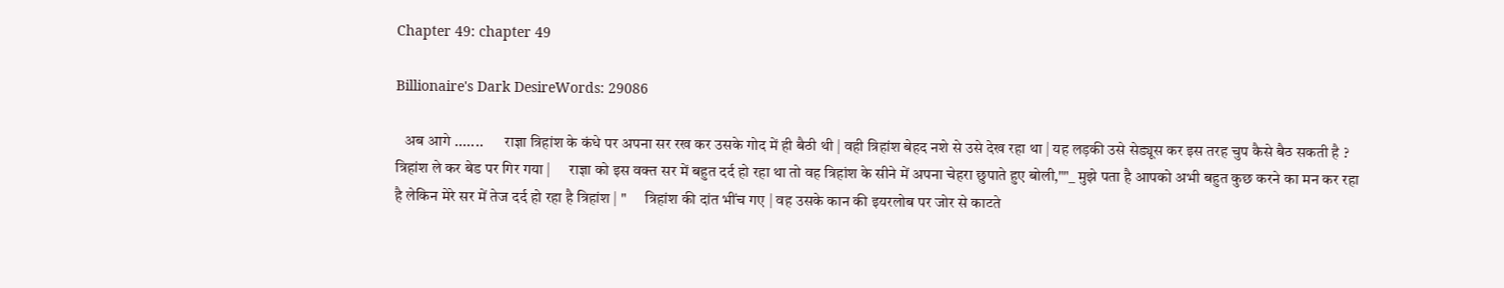Chapter 49: chapter 49

Billionaire's Dark DesireWords: 29086

   अब आगे .......       राज्ञा त्रिहांश के कंधे पर अपना सर रख कर उसके गोद में ही बैठी थी | वही त्रिहांश बेहद नशे से उसे देख रहा था | यह लड़की उसे सेड्यूस कर इस तरह चुप कैसे बैठ सकती है ? त्रिहांश ले कर बेड पर गिर गया |      राज्ञा को इस वक्त सर में बहुत दर्द हो रहा था तो वह त्रिहांश के सीने में अपना चेहरा छुपाते हुए बोली,""_ मुझे पता है आपको अभी बहुत कुछ करने का मन कर रहा है लेकिन मेरे सर में तेज दर्द हो रहा है त्रिहांश | "      त्रिहांश की दांत भींच गए | वह उसके कान की इयरलोब पर जोर से काटते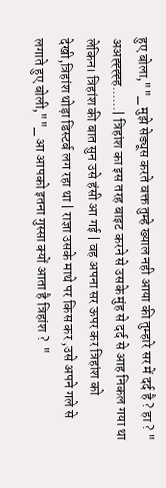हुए बोला,""_ मुझे सेड्यूस करते वक्त तुम्हे ख्याल नही आया की तुम्हारे सर में दर्द है ? हा ? "     अअह्ह्ह्ह्ह......| त्रिहांश का इस तरह बाइट करने से उसके मुंह से दर्द से आह निकल गया था लेकिन। त्रिहांश की बात सुन उसे हंसी आ गई | वह अपना सर ऊपर कर त्रिहांश को देखी,त्रिहांश थोड़ा डिस्टर्ब लग रहा था | राज्ञा उसके माथे पर किस कर ,उसे अपने गले से लगाते हुए बोली,""_ आ आपको इतना गुस्सा क्यों आता है त्रिहांश ?  "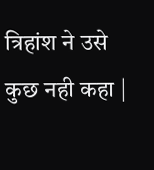त्रिहांश ने उसे कुछ नही कहा |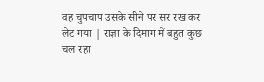वह चुपचाप उसके सीने पर सर रख कर लेट गया | राज्ञा के दिमाग में बहुत कुछ चल रहा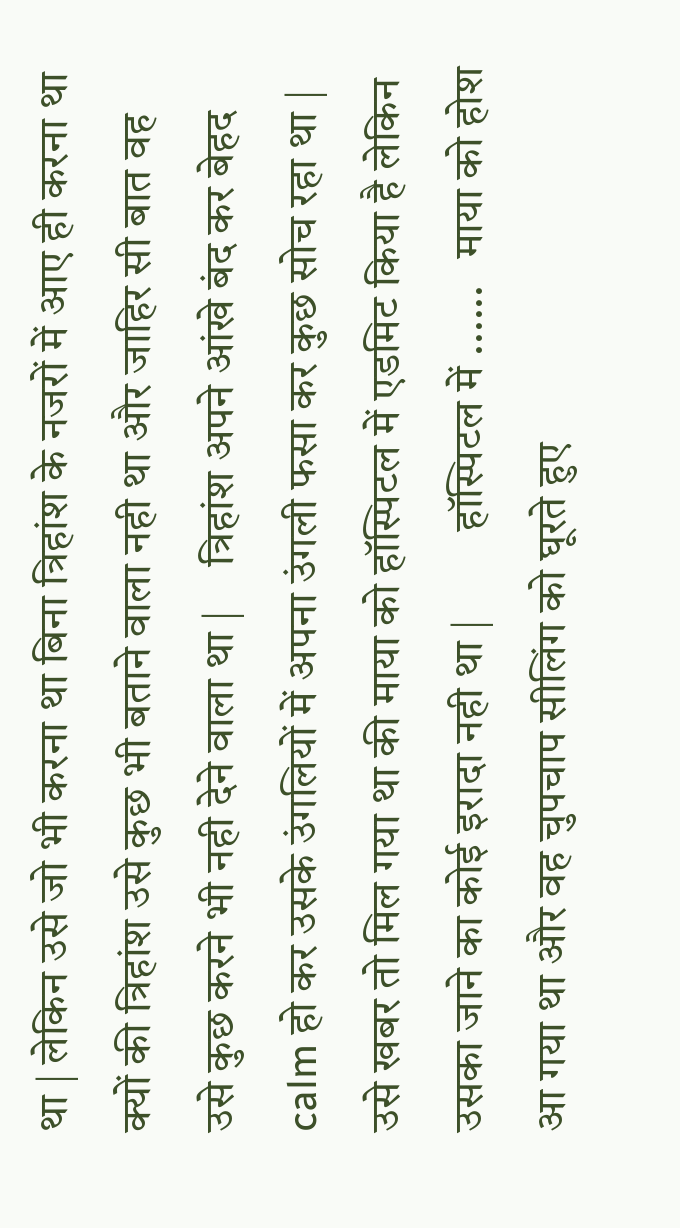था | लेकिन उसे जो भी करना था बिना त्रिहांश के नजरों में आए ही करना था क्यों की त्रिहांश उसे कुछ भी बताने वाला नही था और जाहिर सी बात वह उसे कुछ करने भी नही देने वाला था |     त्रिहांश अपने आंखे बंद कर बेहद calm हो कर उसके उंगलियों में अपना उंगली फसा कर कुछ सोच रहा था | उसे खबर तो मिल गया था की माया को हॉस्पिटल में एडमिट किया है लेकिन उसका जाने का कोई इरादा नही था |          हॉस्पिटल में ......   माया को होश आ गया था और वह चुपचाप सीलिंग को घूरते हुए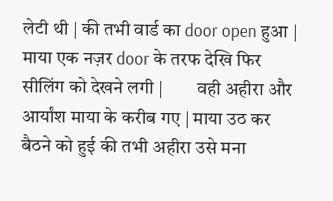लेटी थी | की तभी वार्ड का door open हुआ | माया एक नज़र door के तरफ देखि फिर सीलिंग को देखने लगी |         वही अहीरा और आर्यांश माया के करीब गए | माया उठ कर बैठने को हुई की तभी अहीरा उसे मना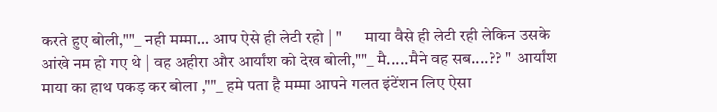करते हुए बोली,""_ नही मम्मा... आप ऐसे ही लेटी रहो | "       माया वैसे ही लेटी रही लेकिन उसके आंखे नम हो गए थे | वह अहीरा और आर्यांश को देख बोली,""_ मै.....मैने वह सब....?? "  आर्यांश माया का हाथ पकड़ कर बोला ,""_ हमे पता है मम्मा आपने गलत इंटेंशन लिए ऐसा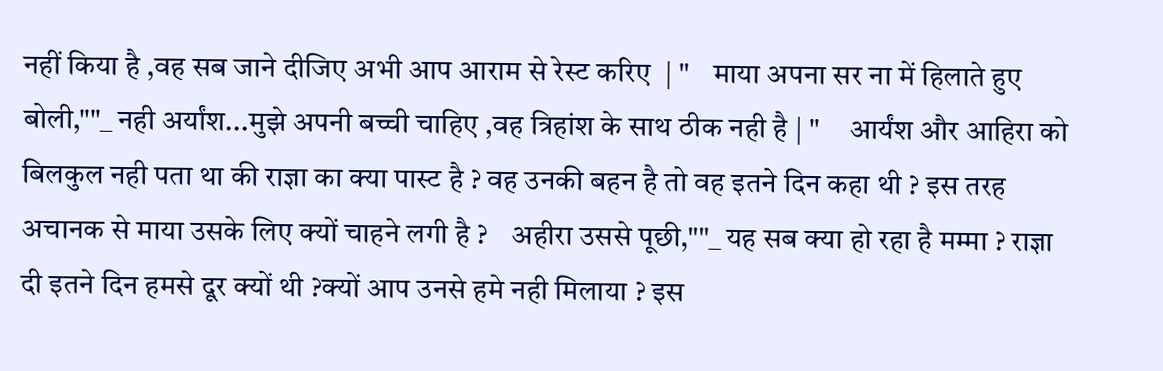नहीं किया है ,वह सब जाने दीजिए अभी आप आराम से रेस्ट करिए  | "    माया अपना सर ना में हिलाते हुए बोली,""_ नही अर्यांश...मुझे अपनी बच्ची चाहिए ,वह त्रिहांश के साथ ठीक नही है | "     आर्यंश और आहिरा को बिलकुल नही पता था की राज्ञा का क्या पास्ट है ? वह उनकी बहन है तो वह इतने दिन कहा थी ? इस तरह अचानक से माया उसके लिए क्यों चाहने लगी है ?    अहीरा उससे पूछी,""_ यह सब क्या हो रहा है मम्मा ? राज्ञा दी इतने दिन हमसे दूर क्यों थी ?क्यों आप उनसे हमे नही मिलाया ? इस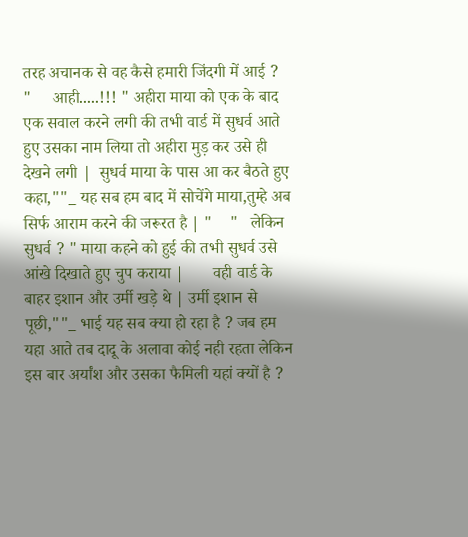तरह अचानक से वह कैसे हमारी जिंदगी में आई ? "     आही.....!!! " अहीरा माया को एक के बाद एक सवाल करने लगी की तभी वार्ड में सुधर्व आते हुए उसका नाम लिया तो अहीरा मुड़ कर उसे ही देखने लगी |  सुधर्व माया के पास आ कर बैठते हुए कहा,""_ यह सब हम बाद में सोचेंगे माया,तुम्हे अब सिर्फ आराम करने की जरूरत है | "    "   लेकिन सुधर्व ? " माया कहने को हुई की तभी सुधर्व उसे आंखे दिखाते हुए चुप कराया |       वही वार्ड के बाहर इशान और उर्मी खड़े थे | उर्मी इशान से पूछी,""_ भाई यह सब क्या हो रहा है ? जब हम यहा आते तब दादू के अलावा कोई नही रहता लेकिन इस बार अर्यांश और उसका फैमिली यहां क्यों है ?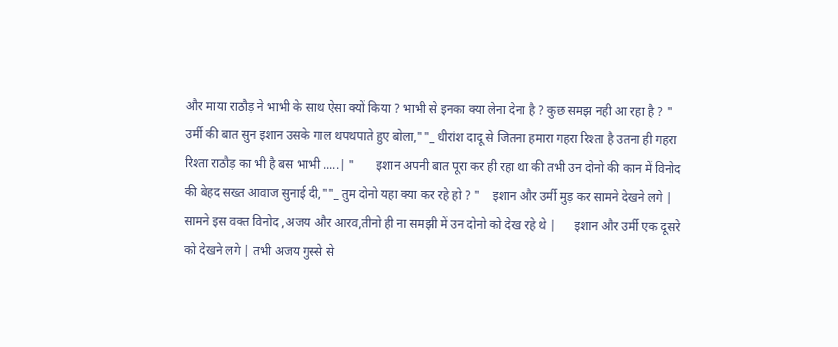और माया राठौड़ ने भाभी के साथ ऐसा क्यों किया ? भाभी से इनका क्या लेना देना है ? कुछ समझ नही आ रहा है ? "     उर्मी की बात सुन इशान उसके गाल थपथपाते हुए बोला,""_ धीरांश दादू से जितना हमारा गहरा रिश्ता है उतना ही गहरा रिश्ता राठौड़ का भी है बस भाभी .....| "       इशान अपनी बात पूरा कर ही रहा था की तभी उन दोनो की कान में विनोद की बेहद सख्त आवाज सुनाई दी,""_ तुम दोनो यहा क्या कर रहे हो ? "    इशान और उर्मी मुड़ कर सामने देखने लगे | सामने इस वक्त विनोद ,अजय और आरव,तीनो ही ना समझी में उन दोनो को देख रहे थे |      इशान और उर्मी एक दूसरे को देखने लगे | तभी अजय गुस्से से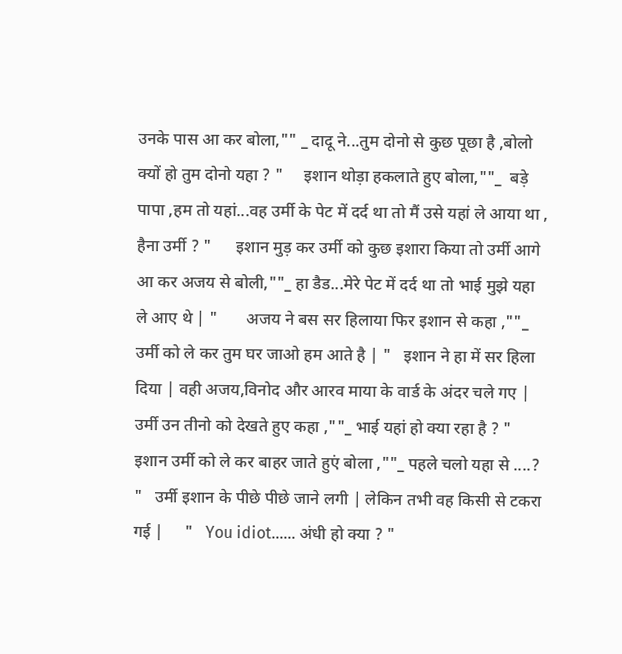उनके पास आ कर बोला,"" _ दादू ने...तुम दोनो से कुछ पूछा है ,बोलो क्यों हो तुम दोनो यहा ? "     इशान थोड़ा हकलाते हुए बोला,""_  बड़े पापा ,हम तो यहां...वह उर्मी के पेट में दर्द था तो मैं उसे यहां ले आया था , हैना उर्मी ? "      इशान मुड़ कर उर्मी को कुछ इशारा किया तो उर्मी आगे आ कर अजय से बोली,""_ हा डैड...मेरे पेट में दर्द था तो भाई मुझे यहा ले आए थे | "       अजय ने बस सर हिलाया फिर इशान से कहा ,""_ उर्मी को ले कर तुम घर जाओ हम आते है | "   इशान ने हा में सर हिला दिया | वही अजय,विनोद और आरव माया के वार्ड के अंदर चले गए | उर्मी उन तीनो को देखते हुए कहा ,""_ भाई यहां हो क्या रहा है ? "      इशान उर्मी को ले कर बाहर जाते हुएं बोला ,""_ पहले चलो यहा से ....? "   उर्मी इशान के पीछे पीछे जाने लगी | लेकिन तभी वह किसी से टकरा गई |     "   You idiot...... अंधी हो क्या ? "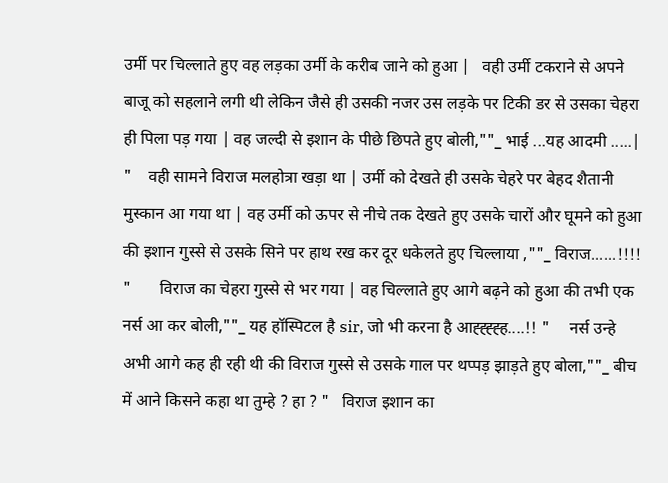उर्मी पर चिल्लाते हुए वह लड़का उर्मी के करीब जाने को हुआ |   वही उर्मी टकराने से अपने बाजू को सहलाने लगी थी लेकिन जैसे ही उसकी नजर उस लड़के पर टिकी डर से उसका चेहरा ही पिला पड़ गया | वह जल्दी से इशान के पीछे छिपते हुए बोली,""_ भाई ...यह आदमी .....| "    वही सामने विराज मलहोत्रा खड़ा था | उर्मी को देखते ही उसके चेहरे पर बेहद शैतानी मुस्कान आ गया था | वह उर्मी को ऊपर से नीचे तक देखते हुए उसके चारों और घूमने को हुआ की इशान गुस्से से उसके सिने पर हाथ रख कर दूर धकेलते हुए चिल्लाया ,""_ विराज......!!!! "       विराज का चेहरा गुस्से से भर गया | वह चिल्लाते हुए आगे बढ़ने को हुआ की तभी एक नर्स आ कर बोली,""_ यह हॉस्पिटल है sir, जो भी करना है आह्ह्ह्ह्ह....!! "     नर्स उन्हे अभी आगे कह ही रही थी की विराज गुस्से से उसके गाल पर थप्पड़ झाड़ते हुए बोला,""_ बीच में आने किसने कहा था तुम्हे ? हा ? "   विराज इशान का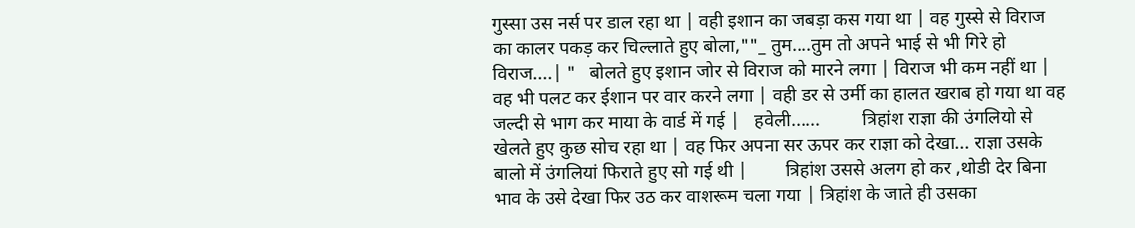गुस्सा उस नर्स पर डाल रहा था | वही इशान का जबड़ा कस गया था | वह गुस्से से विराज का कालर पकड़ कर चिल्लाते हुए बोला,""_ तुम....तुम तो अपने भाई से भी गिरे हो विराज....| "   बोलते हुए इशान जोर से विराज को मारने लगा | विराज भी कम नहीं था | वह भी पलट कर ईशान पर वार करने लगा | वही डर से उर्मी का हालत खराब हो गया था वह जल्दी से भाग कर माया के वार्ड में गई |   हवेली......         त्रिहांश राज्ञा की उंगलियो से खेलते हुए कुछ सोच रहा था | वह फिर अपना सर ऊपर कर राज्ञा को देखा... राज्ञा उसके बालो में उंगलियां फिराते हुए सो गई थी |        त्रिहांश उससे अलग हो कर ,थोडी देर बिना भाव के उसे देखा फिर उठ कर वाशरूम चला गया | त्रिहांश के जाते ही उसका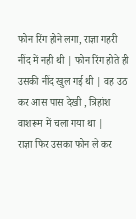फोन रिंग होने लगा, राज्ञा गहरी नींद में नही थी | फोन रिंग होते ही उसकी नींद खुल गई थी | वह उठ कर आस पास देखी , त्रिहांश वाशरूम में चला गया था |       राज्ञा फिर उसका फोन ले कर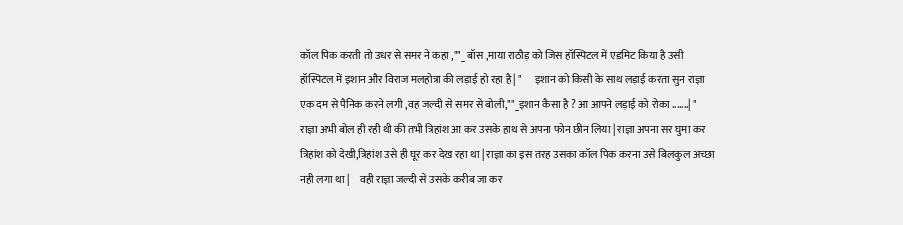कॉल पिक करती तो उधर से समर ने कहा ,""_ बॉस ,माया राठौड़ को जिस हॉस्पिटल में एडमिट किया है उसी हॉस्पिटल में इशान और विराज मलहोत्रा की लड़ाई हो रहा है | "      इशान को किसी के साथ लड़ाई करता सुन राज्ञा एक दम से पैनिक करने लगी ,वह जल्दी से समर से बोली,""_इशान कैसा है ? आ आपने लड़ाई को रोका .......| "      राज्ञा अभी बोल ही रही थी की तभी त्रिहांश आ कर उसके हाथ से अपना फोन छीन लिया | राज्ञा अपना सर घुमा कर त्रिहांश को देखी,त्रिहांश उसे ही घूर कर देख रहा था | राज्ञा का इस तरह उसका कॉल पिक करना उसे बिलकुल अच्छा नही लगा था |     वही राज्ञा जल्दी से उसके करीब जा कर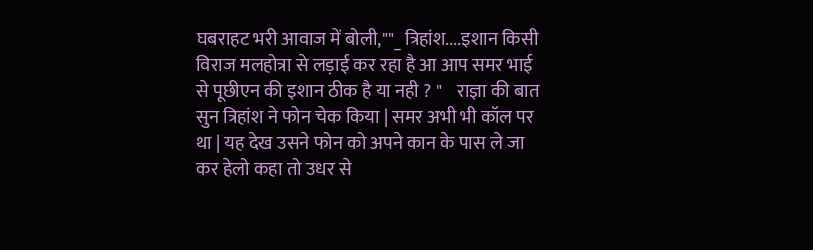घबराहट भरी आवाज में बोली,""_ त्रिहांश....इशान किसी विराज मलहोत्रा से लड़ाई कर रहा है आ आप समर भाई से पूछीएन की इशान ठीक है या नही ? "    राज्ञा की बात सुन त्रिहांश ने फोन चेक किया | समर अभी भी कॉल पर था | यह देख उसने फोन को अपने कान के पास ले जा कर हेलो कहा तो उधर से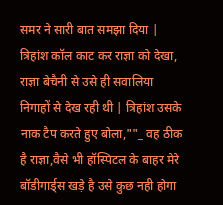समर ने सारी बात समझा दिया |     त्रिहांश कॉल काट कर राज्ञा को देखा, राज्ञा बेचैनी से उसे ही सवालिया निगाहों से देख रही थी | त्रिहांश उसके नाक टैप करते हुए बोला,""_ वह ठीक है राज्ञा,वैसे भी हॉस्पिटल के बाहर मेरे बॉडीगार्ड्स खड़े है उसे कुछ नही होगा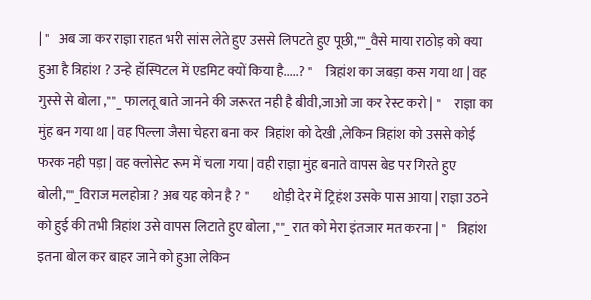| "   अब जा कर राज्ञा राहत भरी सांस लेते हुए उससे लिपटते हुए पूछी,""_वैसे माया राठोड़ को क्या हुआ है त्रिहांश ? उन्हे हॉस्पिटल में एडमिट क्यों किया है.....? "     त्रिहांश का जबड़ा कस गया था | वह गुस्से से बोला ,""_ फालतू बाते जानने की जरूरत नही है बीवी,जाओ जा कर रेस्ट करो | "     राज्ञा का मुंह बन गया था | वह पिल्ला जैसा चेहरा बना कर  त्रिहांश को देखी ,लेकिन त्रिहांश को उससे कोई फरक नही पड़ा | वह क्लोसेट रूम में चला गया | वही राज्ञा मुंह बनाते वापस बेड पर गिरते हुए बोली,""_विराज मलहोत्रा ? अब यह कोन है ? "         थोड़ी देर में ट्रिहंश उसके पास आया | राज्ञा उठने को हुई की तभी त्रिहांश उसे वापस लिटाते हुए बोला ,""_ रात को मेरा इंतजार मत करना | "    त्रिहांश इतना बोल कर बाहर जाने को हुआ लेकिन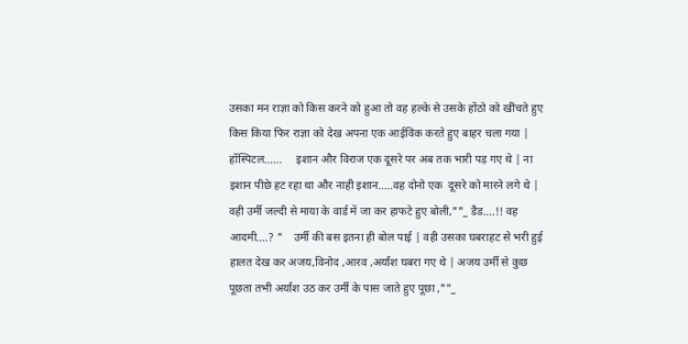उसका मन राज्ञा को किस करने को हुआ तो वह हल्के से उसके होंठो को खींचते हुए किस किया फिर राज्ञा को देख अपना एक आईविंक करते हुए बाहर चला गया |     हॉस्पिटल......     इशान और विराज एक दूसरे पर अब तक भारी पड़ गए थे | ना इशान पीछे हट रहा था और नाही इशान.....वह दोनो एक  दूसरे को मारने लगे थे |    वही उर्मी जल्दी से माया के वार्ड में जा कर हाफटे हुए बोली,""_ डैड....!! वह आदमी....? "    उर्मी की बस इतना ही बोल पाई | वही उसका घबराहट से भरी हुई हालत देख कर अजय,विनोद ,आरव ,अर्यांश घबरा गए थे | अजय उर्मी से कुछ पूछता तभी अर्यांश उठ कर उर्मी के पास जाते हुए पूछा ,""_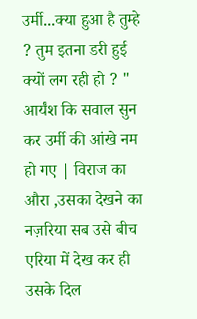उर्मी...क्या हुआ है तुम्हे ? तुम इतना डरी हुई क्यों लग रही हो ? "  आर्यंश कि सवाल सुन कर उर्मी की आंखे नम हो गए | विराज का औरा ,उसका देखने का नज़रिया सब उसे बीच एरिया में देख कर ही उसके दिल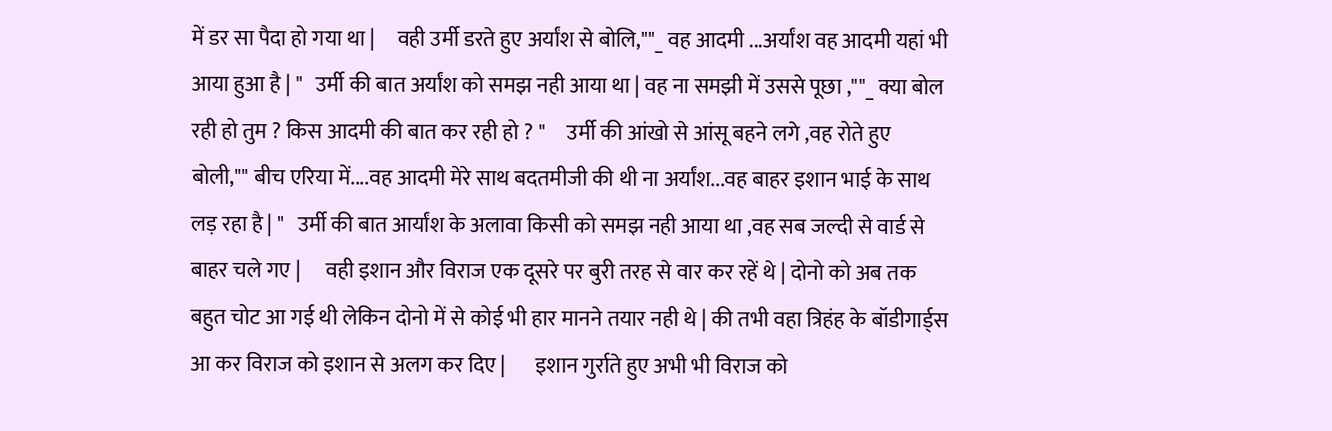में डर सा पैदा हो गया था |     वही उर्मी डरते हुए अर्यांश से बोलि,""_ वह आदमी ...अर्यांश वह आदमी यहां भी आया हुआ है | "   उर्मी की बात अर्यांश को समझ नही आया था | वह ना समझी में उससे पूछा ,""_ क्या बोल रही हो तुम ? किस आदमी की बात कर रही हो ? "     उर्मी की आंखो से आंसू बहने लगे ,वह रोते हुए बोली,"" बीच एरिया में....वह आदमी मेरे साथ बदतमीजी की थी ना अर्यांश...वह बाहर इशान भाई के साथ लड़ रहा है | "   उर्मी की बात आर्यांश के अलावा किसी को समझ नही आया था ,वह सब जल्दी से वार्ड से बाहर चले गए |      वही इशान और विराज एक दूसरे पर बुरी तरह से वार कर रहें थे | दोनो को अब तक बहुत चोट आ गई थी लेकिन दोनो में से कोई भी हार मानने तयार नही थे | की तभी वहा त्रिहंह के बॉडीगार्ड्स आ कर विराज को इशान से अलग कर दिए |       इशान गुर्राते हुए अभी भी विराज को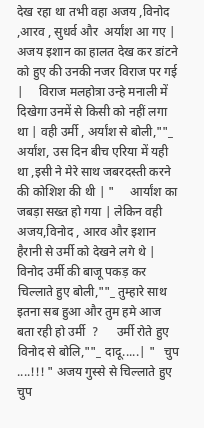देख रहा था तभी वहा अजय ,विनोद ,आरव , सुधर्व और  अर्यांश आ गए | अजय इशान का हालत देख कर डांटने को हुए की उनकी नजर विराज पर गई |     विराज मलहोत्रा उन्हे मनाली में दिखेगा उनमें से किसी को नहीं लगा था | वही उर्मी , अर्यांश से बोली,""_ अर्यांश, उस दिन बीच एरिया में यही था ,इसी ने मेरे साथ जबरदस्ती करने की कोशिश की थी | "     आर्यांश का जबड़ा सख्त हो गया | लेकिन वही अजय,विनोद , आरव और इशान हैरानी से उर्मी को देखने लगे थे | विनोद उर्मी की बाजू पकड़ कर चिल्लाते हुए बोली,""_ तुम्हारे साथ इतना सब हुआ और तुम हमे आज बता रही हो उर्मी  ?      उर्मी रोते हुए विनोद से बोलि,""_ दादू.....| "   चुप ....!!! " अजय गुस्से से चिल्लाते हुए चुप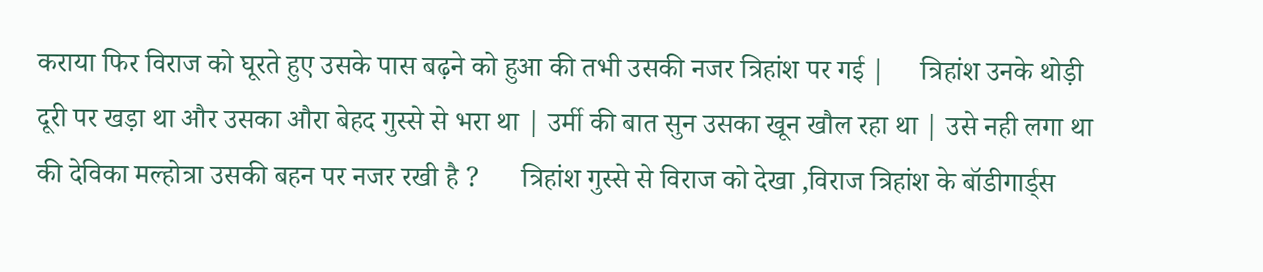कराया फिर विराज को घूरते हुए उसके पास बढ़ने को हुआ की तभी उसकी नजर त्रिहांश पर गई |     त्रिहांश उनके थोड़ी दूरी पर खड़ा था और उसका औरा बेहद गुस्से से भरा था | उर्मी की बात सुन उसका खून खौल रहा था | उसे नही लगा था की देविका मल्होत्रा उसकी बहन पर नजर रखी है ?      त्रिहांश गुस्से से विराज को देखा ,विराज त्रिहांश के बॉडीगार्ड्स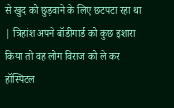से खुद को छुड़वाने के लिए छटपटा रहा था | त्रिहांश अपने बॉडीगार्ड को कुछ इशारा किया तो वह लोग विराज को ले कर हॉस्पिटल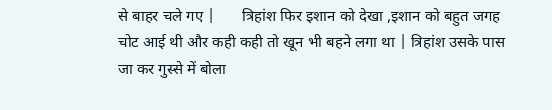से बाहर चले गए |       त्रिहांश फिर इशान को देखा ,इशान को बहुत जगह चोट आई थी और कही कही तो खून भी बहने लगा था | त्रिहांश उसके पास जा कर गुस्से में बोला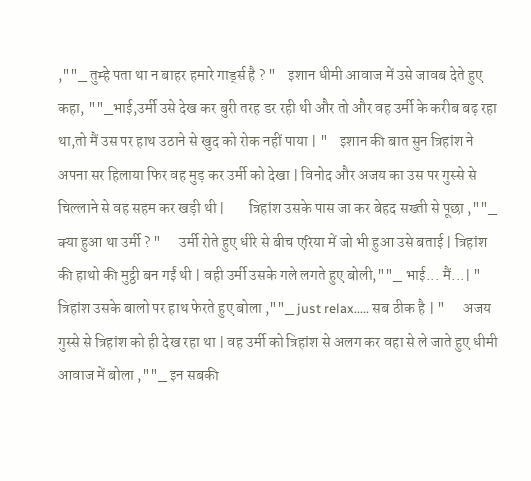,""_ तुम्हे पता था न बाहर हमारे गार्ड्स है ? "    इशान धीमी आवाज में उसे जावब देते हुए कहा, ""_भाई,उर्मी उसे देख कर बुरी तरह डर रही थी और तो और वह उर्मी के करीब बढ़ रहा था,तो मैं उस पर हाथ उठाने से खुद को रोक नहीं पाया | "    इशान की बात सुन त्रिहांश ने अपना सर हिलाया फिर वह मुड़ कर उर्मी को देखा | विनोद और अजय का उस पर गुस्से से चिल्लाने से वह सहम कर खड़ी थी |        त्रिहांश उसके पास जा कर बेहद सख्ती से पूछा ,""_ क्या हुआ था उर्मी ? "      उर्मी रोते हुए धीरे से बीच एरिया में जो भी हुआ उसे बताई | त्रिहांश की हाथो की मुट्ठी बन गईं थी | वही उर्मी उसके गले लगते हुए बोली,""_ भाई... मैं...| "      त्रिहांश उसके बालो पर हाथ फेरते हुए बोला ,""_ just relax..... सब ठीक है | "      अजय गुस्से से त्रिहांश को ही देख रहा था | वह उर्मी को त्रिहांश से अलग कर वहा से ले जाते हुए धीमी आवाज में बोला ,""_ इन सबकी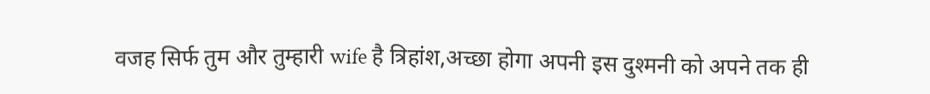वजह सिर्फ तुम और तुम्हारी wife है त्रिहांश,अच्छा होगा अपनी इस दुश्मनी को अपने तक ही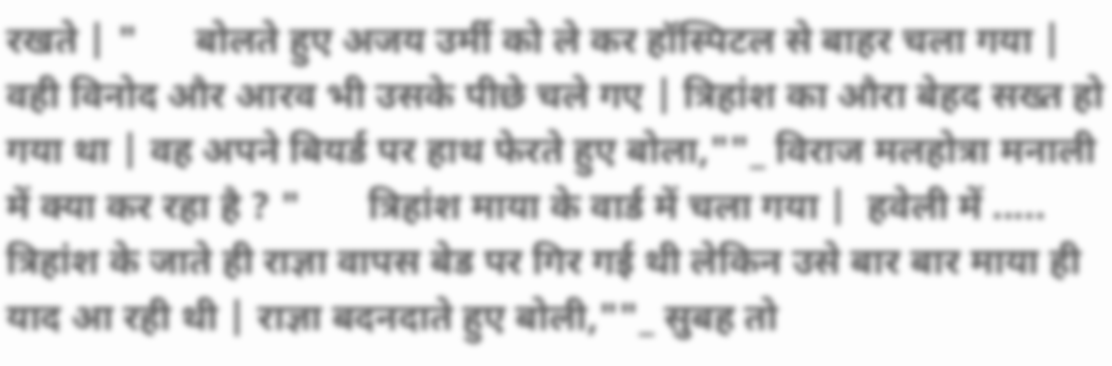रखते | "      बोलते हुए अजय उर्मी को ले कर हॉस्पिटल से बाहर चला गया | वही विनोद और आरव भी उसके पीछे चले गए | त्रिहांश का औरा बेहद सख्त हो गया था | वह अपने बियर्ड पर हाथ फेरते हुए बोला,""_ विराज मलहोत्रा मनाली में क्या कर रहा है ? "       त्रिहांश माया के वार्ड में चला गया |  हवेली में .....     त्रिहांश के जाते ही राज्ञा वापस बेड पर गिर गई थी लेकिन उसे बार बार माया ही याद आ रही थी | राज्ञा बदनदाते हुए बोली,""_ सुबह तो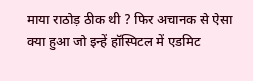माया राठोड़ ठीक थी ? फिर अचानक से ऐसा क्या हुआ जो इन्हें हॉस्पिटल में एडमिट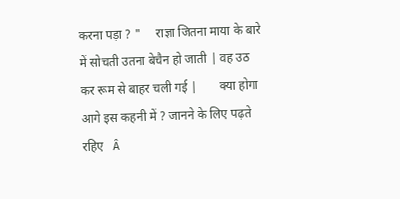करना पड़ा ? "     राज्ञा जितना माया के बारे में सोचती उतना बेचैन हो जाती | वह उठ कर रूम से बाहर चली गई |       क्या होगा आगे इस कहनी में ? जानने के लिए पढ़ते रहिए   Â